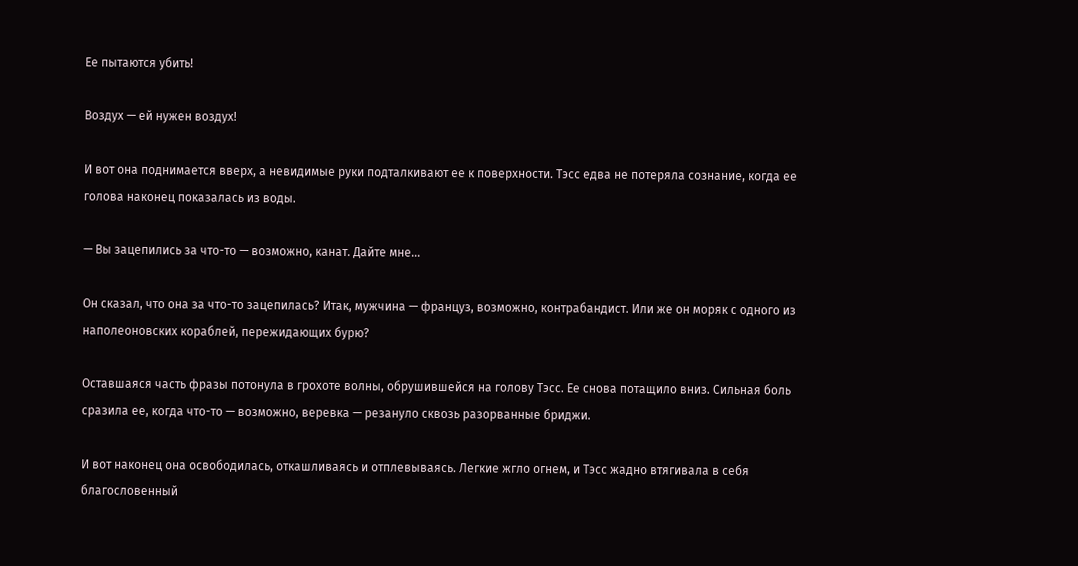Ее пытаются убить!

Воздух — ей нужен воздух!

И вот она поднимается вверх, а невидимые руки подталкивают ее к поверхности. Тэсс едва не потеряла сознание, когда ее голова наконец показалась из воды.

— Вы зацепились за что-то — возможно, канат. Дайте мне…

Он сказал, что она за что-то зацепилась? Итак, мужчина — француз, возможно, контрабандист. Или же он моряк с одного из наполеоновских кораблей, пережидающих бурю?

Оставшаяся часть фразы потонула в грохоте волны, обрушившейся на голову Тэсс. Ее снова потащило вниз. Сильная боль сразила ее, когда что-то — возможно, веревка — резануло сквозь разорванные бриджи.

И вот наконец она освободилась, откашливаясь и отплевываясь. Легкие жгло огнем, и Тэсс жадно втягивала в себя благословенный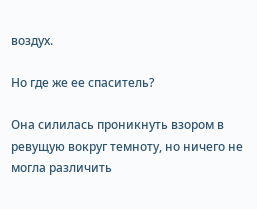воздух.

Но где же ее спаситель?

Она силилась проникнуть взором в ревущую вокруг темноту, но ничего не могла различить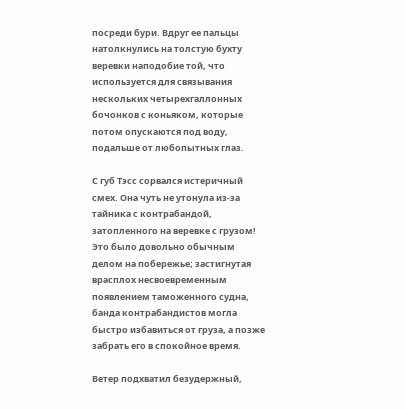посреди бури. Вдруг ее пальцы натолкнулись на толстую бухту веревки наподобие той, что используется для связывания нескольких четырехгаллонных бочонков с коньяком, которые потом опускаются под воду, подальше от любопытных глаз.

С губ Тэсс сорвался истеричный смех. Она чуть не утонула из-за тайника с контрабандой, затопленного на веревке с грузом! Это было довольно обычным делом на побережье; застигнутая врасплох несвоевременным появлением таможенного судна, банда контрабандистов могла быстро избавиться от груза, а позже забрать его в спокойное время.

Ветер подхватил безудержный,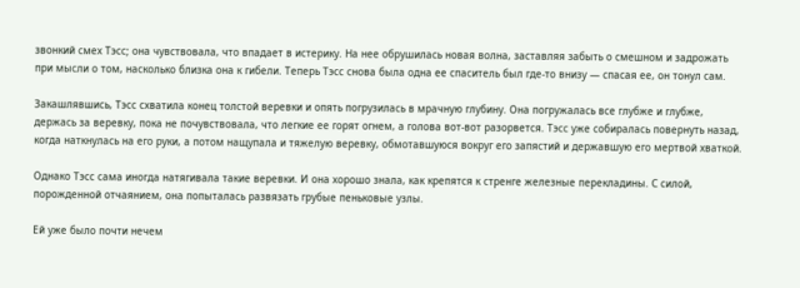звонкий смех Тэсс; она чувствовала, что впадает в истерику. На нее обрушилась новая волна, заставляя забыть о смешном и задрожать при мысли о том, насколько близка она к гибели. Теперь Тэсс снова была одна ее спаситель был где-то внизу — спасая ее, он тонул сам.

Закашлявшись, Тэсс схватила конец толстой веревки и опять погрузилась в мрачную глубину. Она погружалась все глубже и глубже, держась за веревку, пока не почувствовала, что легкие ее горят огнем, а голова вот-вот разорвется. Тэсс уже собиралась повернуть назад, когда наткнулась на его руки, а потом нащупала и тяжелую веревку, обмотавшуюся вокруг его запястий и державшую его мертвой хваткой.

Однако Тэсс сама иногда натягивала такие веревки. И она хорошо знала, как крепятся к стренге железные перекладины. С силой, порожденной отчаянием, она попыталась развязать грубые пеньковые узлы.

Ей уже было почти нечем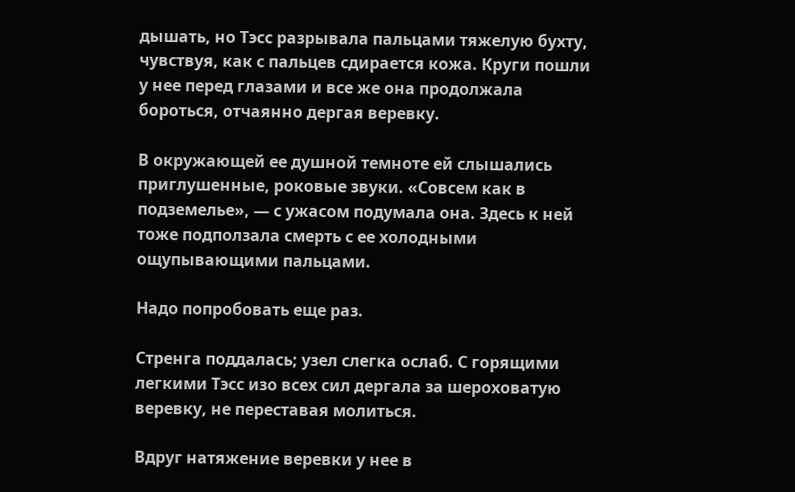дышать, но Тэсс разрывала пальцами тяжелую бухту, чувствуя, как с пальцев сдирается кожа. Круги пошли у нее перед глазами и все же она продолжала бороться, отчаянно дергая веревку.

В окружающей ее душной темноте ей слышались приглушенные, роковые звуки. «Совсем как в подземелье», — с ужасом подумала она. Здесь к ней тоже подползала смерть с ее холодными ощупывающими пальцами.

Надо попробовать еще раз.

Стренга поддалась; узел слегка ослаб. С горящими легкими Тэсс изо всех сил дергала за шероховатую веревку, не переставая молиться.

Вдруг натяжение веревки у нее в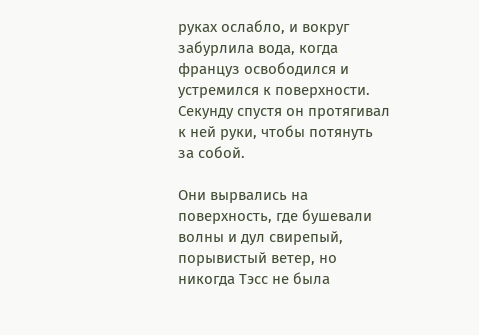руках ослабло, и вокруг забурлила вода, когда француз освободился и устремился к поверхности. Секунду спустя он протягивал к ней руки, чтобы потянуть за собой.

Они вырвались на поверхность, где бушевали волны и дул свирепый, порывистый ветер, но никогда Тэсс не была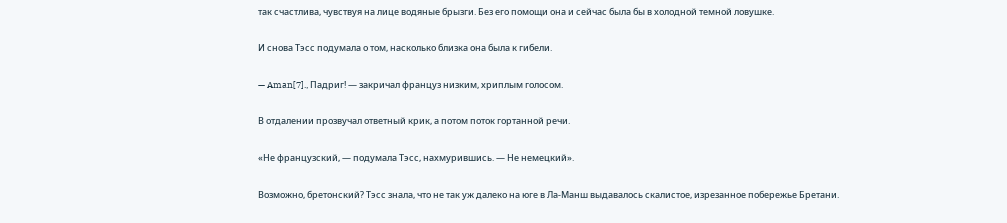так счастлива, чувствуя на лице водяные брызги. Без его помощи она и сейчас была бы в холодной темной ловушке.

И снова Тэсс подумала о том, насколько близка она была к гибели.

— Aman[7]., Падриг! — закричал француз низким, хриплым голосом.

В отдалении прозвучал ответный крик, а потом поток гортанной речи.

«Не французский, — подумала Тэсс, нахмурившись. — Не немецкий».

Возможно, бретонский? Тэсс знала, что не так уж далеко на юге в Ла-Манш выдавалось скалистое, изрезанное побережье Бретани.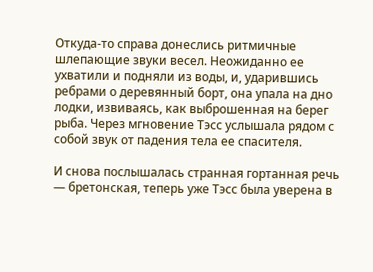Откуда-то справа донеслись ритмичные шлепающие звуки весел. Неожиданно ее ухватили и подняли из воды, и, ударившись ребрами о деревянный борт, она упала на дно лодки, извиваясь, как выброшенная на берег рыба. Через мгновение Тэсс услышала рядом с собой звук от падения тела ее спасителя.

И снова послышалась странная гортанная речь — бретонская, теперь уже Тэсс была уверена в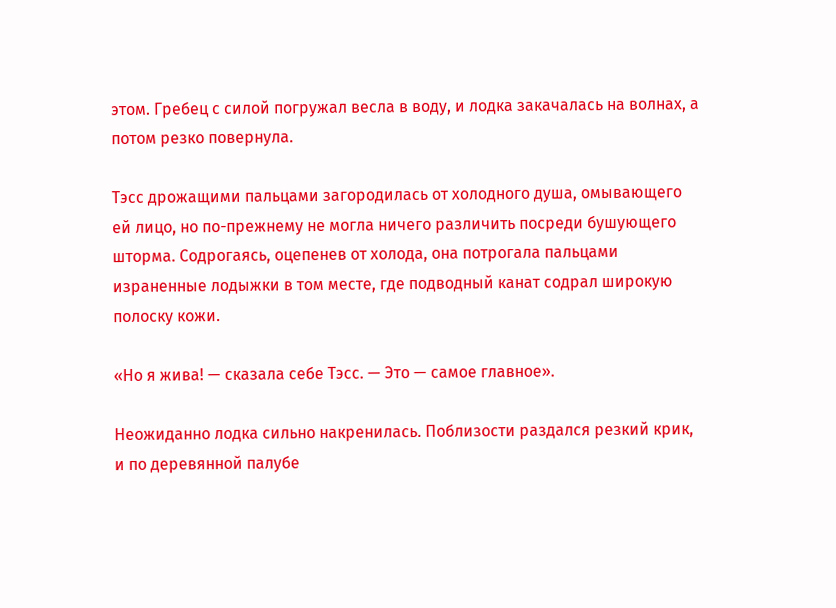этом. Гребец с силой погружал весла в воду, и лодка закачалась на волнах, а потом резко повернула.

Тэсс дрожащими пальцами загородилась от холодного душа, омывающего ей лицо, но по-прежнему не могла ничего различить посреди бушующего шторма. Содрогаясь, оцепенев от холода, она потрогала пальцами израненные лодыжки в том месте, где подводный канат содрал широкую полоску кожи.

«Но я жива! — сказала себе Тэсс. — Это — самое главное».

Неожиданно лодка сильно накренилась. Поблизости раздался резкий крик, и по деревянной палубе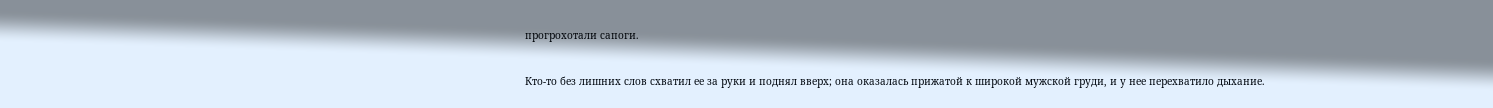прогрохотали сапоги.

Кто-то без лишних слов схватил ее за руки и поднял вверх; она оказалась прижатой к широкой мужской груди, и у нее перехватило дыхание.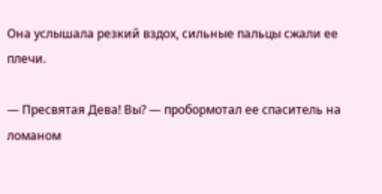Она услышала резкий вздох, сильные пальцы сжали ее плечи.

— Пресвятая Дева! Вы? — пробормотал ее спаситель на ломаном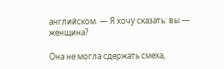английском. — Я хочу сказать: вы — женщина?

Она не могла сдержать смеха,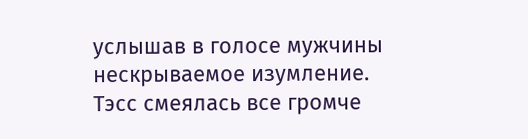услышав в голосе мужчины нескрываемое изумление. Тэсс смеялась все громче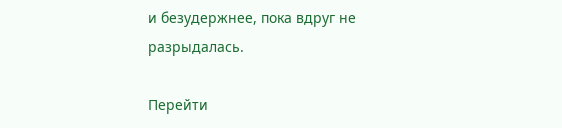и безудержнее, пока вдруг не разрыдалась.

Перейти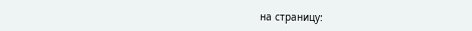на страницу: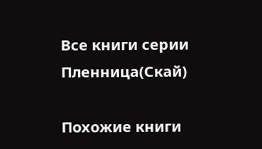Все книги серии Пленница(Скай)

Похожие книги